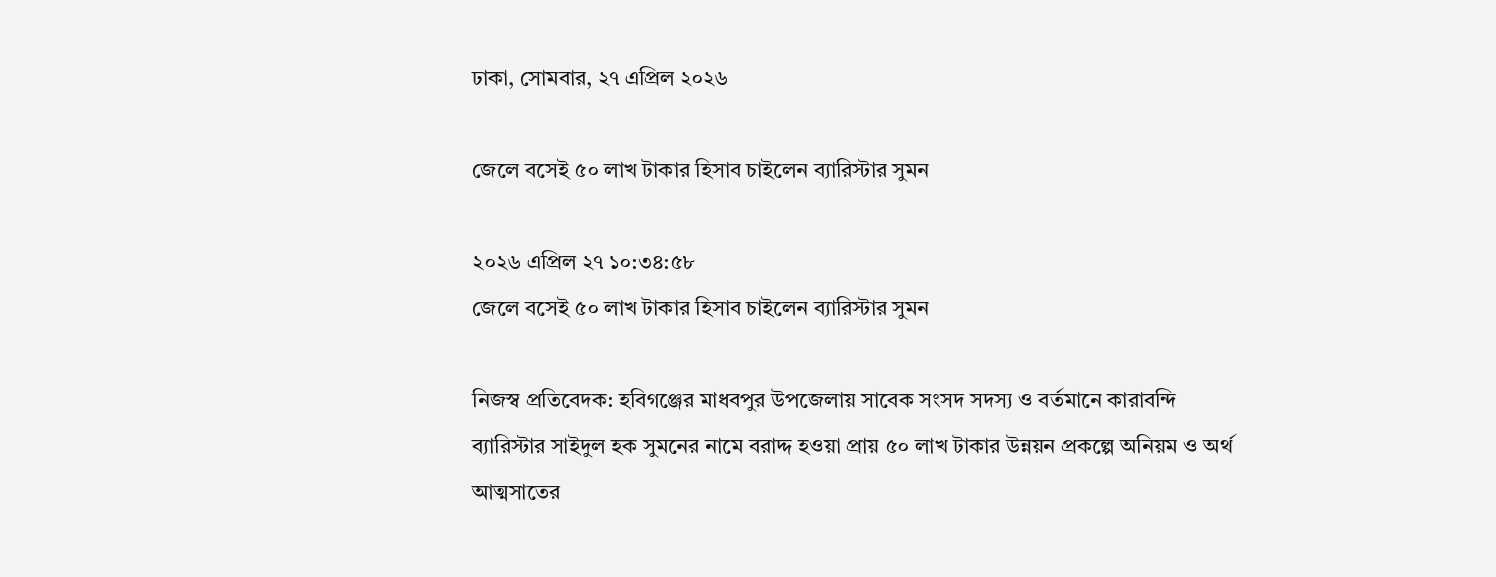ঢাকা, সোমবার, ২৭ এপ্রিল ২০২৬

জেলে বসেই ৫০ লাখ টাকার হিসাব চাইলেন ব্যারিস্টার সুমন

২০২৬ এপ্রিল ২৭ ১০:৩৪:৫৮
জেলে বসেই ৫০ লাখ টাকার হিসাব চাইলেন ব্যারিস্টার সুমন

নিজস্ব প্রতিবেদক: হবিগঞ্জের মাধবপুর উপজেলায় সাবেক সংসদ সদস্য ও বর্তমানে কারাবন্দি ব্যারিস্টার সাইদুল হক সুমনের নামে বরাদ্দ হওয়া প্রায় ৫০ লাখ টাকার উন্নয়ন প্রকল্পে অনিয়ম ও অর্থ আত্মসাতের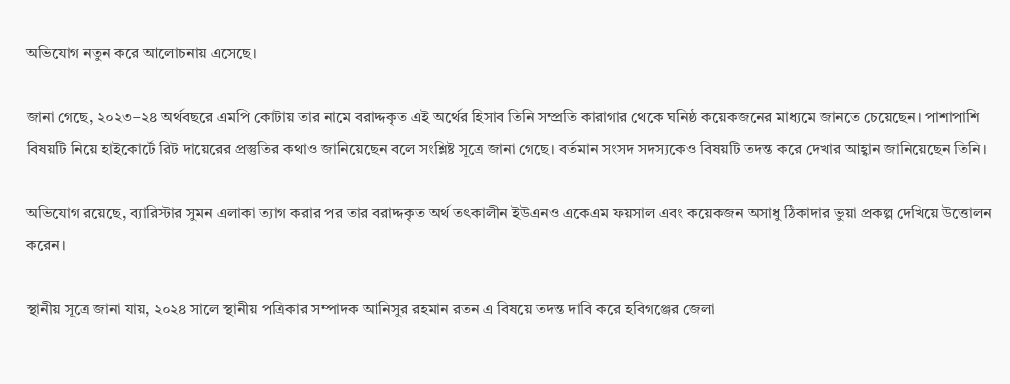অভিযোগ নতুন করে আলোচনায় এসেছে।

জানা গেছে, ২০২৩–২৪ অর্থবছরে এমপি কোটায় তার নামে বরাদ্দকৃত এই অর্থের হিসাব তিনি সম্প্রতি কারাগার থেকে ঘনিষ্ঠ কয়েকজনের মাধ্যমে জানতে চেয়েছেন। পাশাপাশি বিষয়টি নিয়ে হাইকোর্টে রিট দায়েরের প্রস্তুতির কথাও জানিয়েছেন বলে সংশ্লিষ্ট সূত্রে জানা গেছে। বর্তমান সংসদ সদস্যকেও বিষয়টি তদন্ত করে দেখার আহ্বান জানিয়েছেন তিনি।

অভিযোগ রয়েছে, ব্যারিস্টার সুমন এলাকা ত্যাগ করার পর তার বরাদ্দকৃত অর্থ তৎকালীন ইউএনও একেএম ফয়সাল এবং কয়েকজন অসাধু ঠিকাদার ভুয়া প্রকল্প দেখিয়ে উত্তোলন করেন।

স্থানীয় সূত্রে জানা যায়, ২০২৪ সালে স্থানীয় পত্রিকার সম্পাদক আনিসুর রহমান রতন এ বিষয়ে তদন্ত দাবি করে হবিগঞ্জের জেলা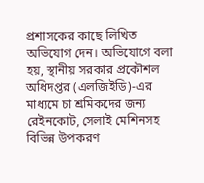প্রশাসকের কাছে লিখিত অভিযোগ দেন। অভিযোগে বলা হয়, স্থানীয় সরকার প্রকৌশল অধিদপ্তর (এলজিইডি)-এর মাধ্যমে চা শ্রমিকদের জন্য রেইনকোট, সেলাই মেশিনসহ বিভিন্ন উপকরণ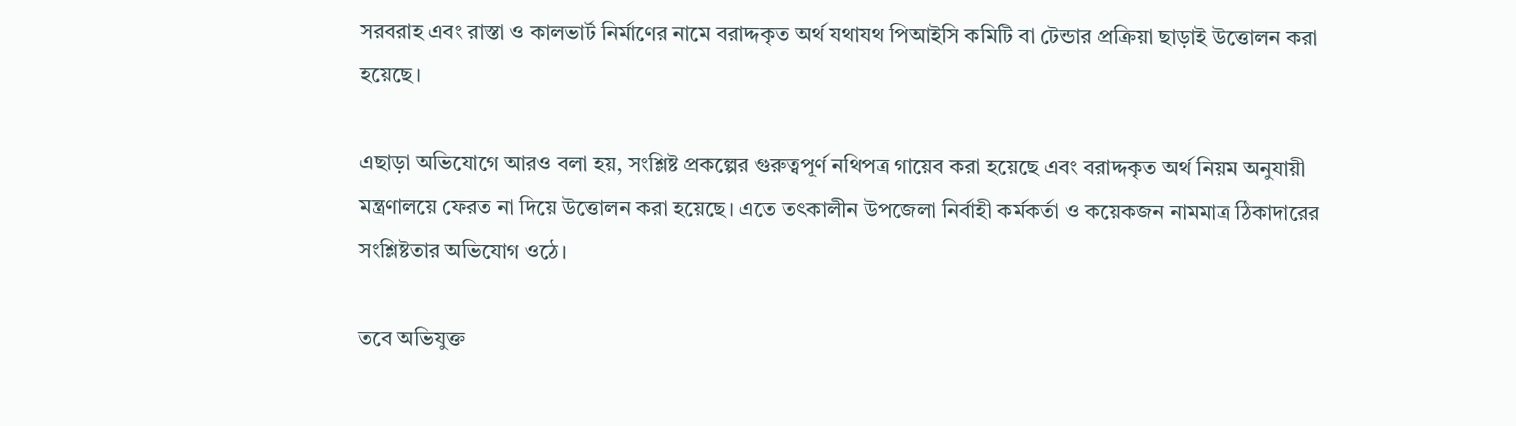সরবরাহ এবং রাস্তা ও কালভার্ট নির্মাণের নামে বরাদ্দকৃত অর্থ যথাযথ পিআইসি কমিটি বা টেন্ডার প্রক্রিয়া ছাড়াই উত্তোলন করা হয়েছে।

এছাড়া অভিযোগে আরও বলা হয়, সংশ্লিষ্ট প্রকল্পের গুরুত্বপূর্ণ নথিপত্র গায়েব করা হয়েছে এবং বরাদ্দকৃত অর্থ নিয়ম অনুযায়ী মন্ত্রণালয়ে ফেরত না দিয়ে উত্তোলন করা হয়েছে। এতে তৎকালীন উপজেলা নির্বাহী কর্মকর্তা ও কয়েকজন নামমাত্র ঠিকাদারের সংশ্লিষ্টতার অভিযোগ ওঠে।

তবে অভিযুক্ত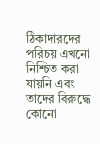ঠিকাদারদের পরিচয় এখনো নিশ্চিত করা যায়নি এবং তাদের বিরুদ্ধে কোনো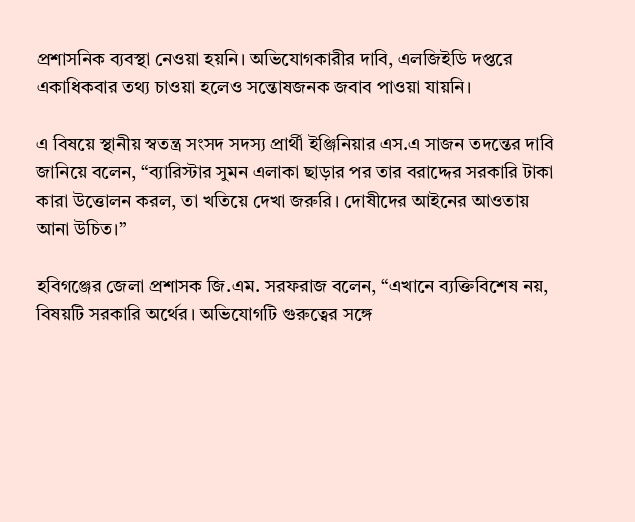প্রশাসনিক ব্যবস্থা নেওয়া হয়নি। অভিযোগকারীর দাবি, এলজিইডি দপ্তরে একাধিকবার তথ্য চাওয়া হলেও সন্তোষজনক জবাব পাওয়া যায়নি।

এ বিষয়ে স্থানীয় স্বতন্ত্র সংসদ সদস্য প্রার্থী ইঞ্জিনিয়ার এস.এ সাজন তদন্তের দাবি জানিয়ে বলেন, “ব্যারিস্টার সুমন এলাকা ছাড়ার পর তার বরাদ্দের সরকারি টাকা কারা উত্তোলন করল, তা খতিয়ে দেখা জরুরি। দোষীদের আইনের আওতায় আনা উচিত।”

হবিগঞ্জের জেলা প্রশাসক জি.এম. সরফরাজ বলেন, “এখানে ব্যক্তিবিশেষ নয়, বিষয়টি সরকারি অর্থের। অভিযোগটি গুরুত্বের সঙ্গে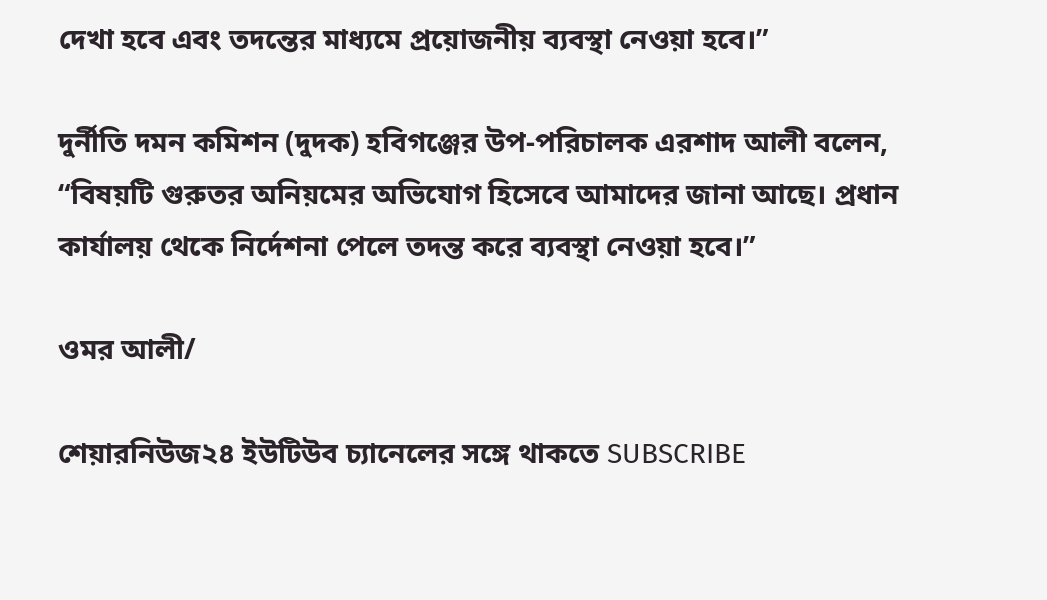দেখা হবে এবং তদন্তের মাধ্যমে প্রয়োজনীয় ব্যবস্থা নেওয়া হবে।”

দুর্নীতি দমন কমিশন (দুদক) হবিগঞ্জের উপ-পরিচালক এরশাদ আলী বলেন, “বিষয়টি গুরুতর অনিয়মের অভিযোগ হিসেবে আমাদের জানা আছে। প্রধান কার্যালয় থেকে নির্দেশনা পেলে তদন্ত করে ব্যবস্থা নেওয়া হবে।”

ওমর আলী/

শেয়ারনিউজ২৪ ইউটিউব চ্যানেলের সঙ্গে থাকতে SUBSCRIBE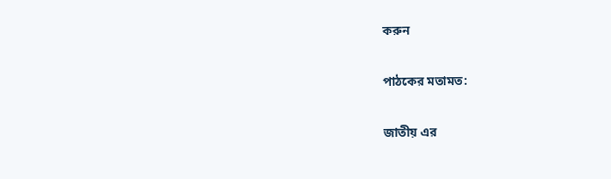করুন

পাঠকের মতামত:

জাতীয় এর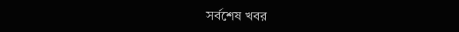সর্বশেষ খবর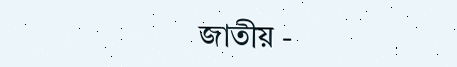জাতীয় -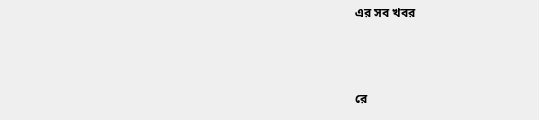এর সব খবর



রে